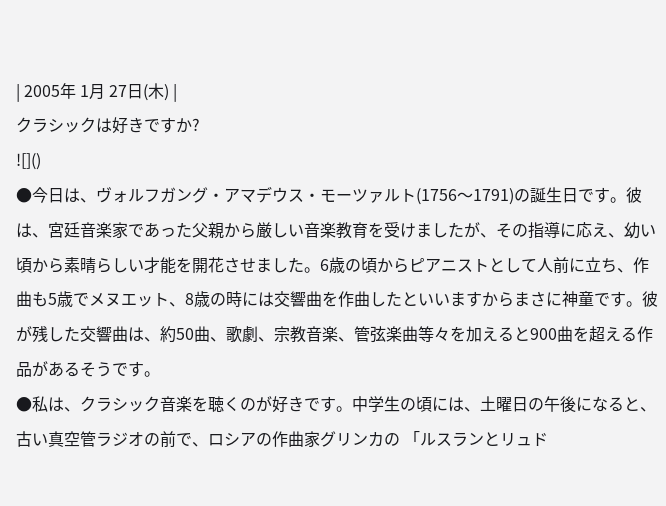| 2005年 1月 27日(木) |
クラシックは好きですか?
![]()
●今日は、ヴォルフガング・アマデウス・モーツァルト(1756〜1791)の誕生日です。彼は、宮廷音楽家であった父親から厳しい音楽教育を受けましたが、その指導に応え、幼い頃から素晴らしい才能を開花させました。6歳の頃からピアニストとして人前に立ち、作曲も5歳でメヌエット、8歳の時には交響曲を作曲したといいますからまさに神童です。彼が残した交響曲は、約50曲、歌劇、宗教音楽、管弦楽曲等々を加えると900曲を超える作品があるそうです。
●私は、クラシック音楽を聴くのが好きです。中学生の頃には、土曜日の午後になると、古い真空管ラジオの前で、ロシアの作曲家グリンカの 「ルスランとリュド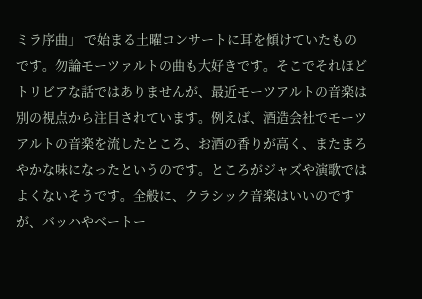ミラ序曲」 で始まる土曜コンサートに耳を傾けていたものです。勿論モーツァルトの曲も大好きです。そこでそれほどトリビアな話ではありませんが、最近モーツアルトの音楽は別の視点から注目されています。例えば、酒造会社でモーツアルトの音楽を流したところ、お酒の香りが高く、またまろやかな味になったというのです。ところがジャズや演歌ではよくないそうです。全般に、クラシック音楽はいいのですが、バッハやベートー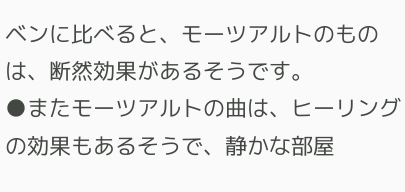ベンに比べると、モーツアルトのものは、断然効果があるそうです。
●またモーツアルトの曲は、ヒーリングの効果もあるそうで、静かな部屋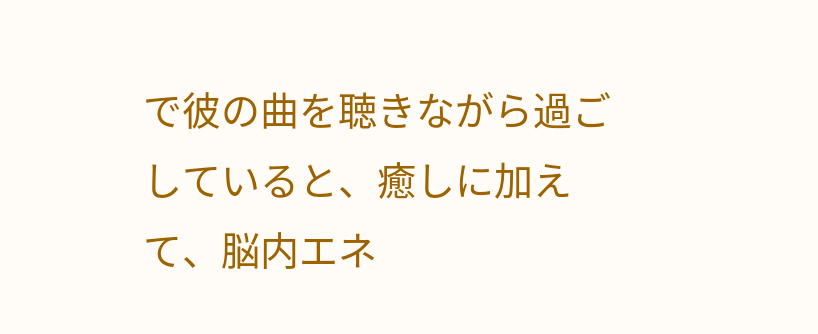で彼の曲を聴きながら過ごしていると、癒しに加えて、脳内エネ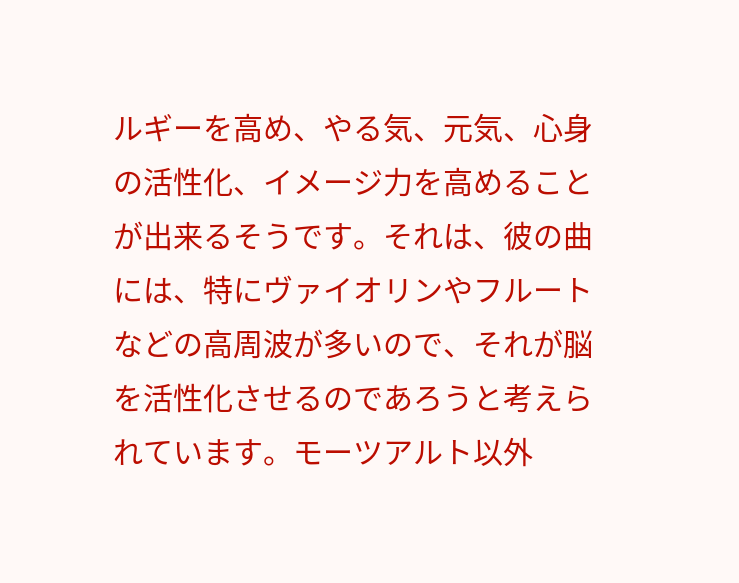ルギーを高め、やる気、元気、心身の活性化、イメージ力を高めることが出来るそうです。それは、彼の曲には、特にヴァイオリンやフルートなどの高周波が多いので、それが脳を活性化させるのであろうと考えられています。モーツアルト以外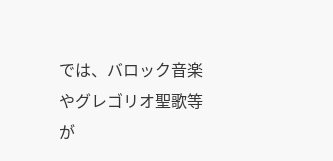では、バロック音楽やグレゴリオ聖歌等が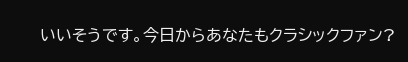いいそうです。今日からあなたもクラシックファン?